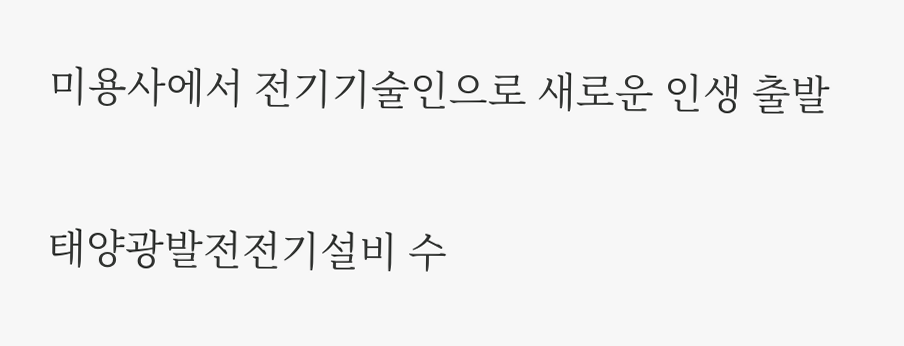미용사에서 전기기술인으로 새로운 인생 출발

태양광발전전기설비 수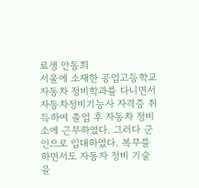료생 안동희
서울에 소재한 공업고등학교 자동차 정비학과를 다니면서 자동차정비기능사 자격증 취득하여 졸업 후 자동차 정비소에 근무하였다. 그러다 군인으로 입대하였다. 복무를 하면서도 자동자 정비 기술을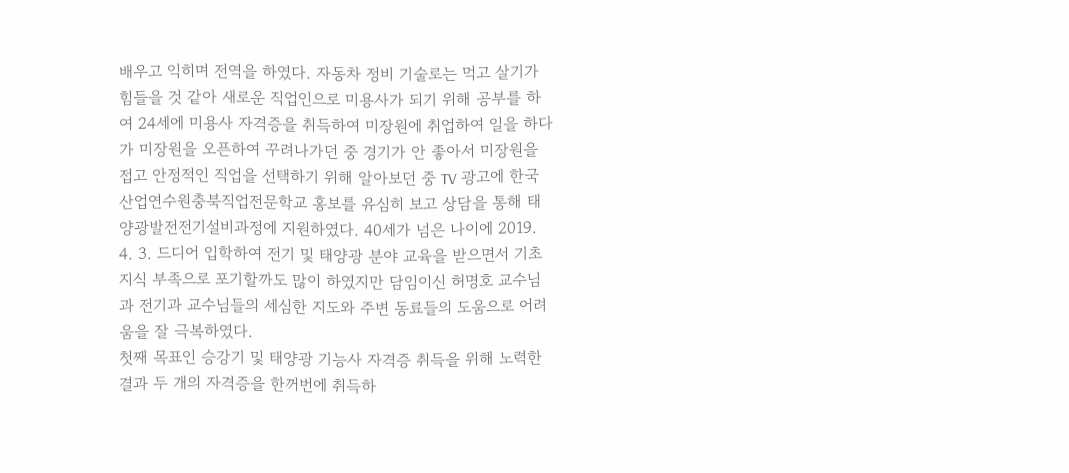배우고 익히며 전역을 하였다. 자동차 정비 기술로는 먹고 살기가 힘들을 것 같아 새로운 직업인으로 미용사가 되기 위해 공부를 하여 24세에 미용사 자격증을 취득하여 미장원에 취업하여 일을 하다가 미장원을 오픈하여 꾸려나가던 중 경기가 안 좋아서 미장원을 접고 안정적인 직업을 선택하기 위해 알아보던 중 TV 광고에 한국산업연수원충북직업전문학교 홍보를 유심히 보고 상담을 통해 태양광발전전기설비과정에 지원하였다. 40세가 넘은 나이에 2019. 4. 3. 드디어 입학하여 전기 및 태양광 분야 교육을 받으면서 기초지식 부족으로 포기할까도 많이 하였지만 담임이신 허명호 교수님과 전기과 교수님들의 세심한 지도와 주변 동료들의 도움으로 어려움을 잘 극복하였다.
첫째 목표인 승강기 및 태양광 기능사 자격증 취득을 위해 노력한 결과 두 개의 자격증을 한꺼번에 취득하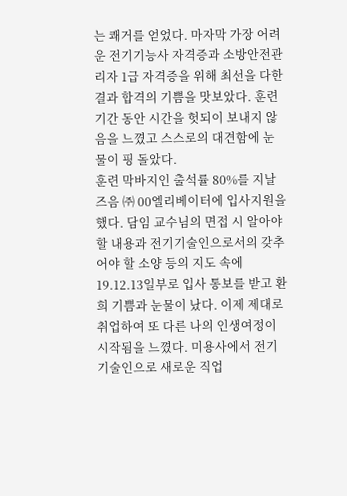는 쾌거를 얻었다. 마자막 가장 어려운 전기기능사 자격증과 소방안전관리자 1급 자격증을 위해 최선을 다한 결과 합격의 기쁨을 맛보았다. 훈련기간 동안 시간을 헛되이 보내지 않음을 느꼈고 스스로의 대견함에 눈물이 핑 돌았다.
훈련 막바지인 출석률 80%를 지날 즈음 ㈜ 00엘리베이터에 입사지원을 했다. 담임 교수님의 면접 시 알아야 할 내용과 전기기술인으로서의 갖추어야 할 소양 등의 지도 속에 19.12.13일부로 입사 통보를 받고 환희 기쁨과 눈물이 났다. 이제 제대로 취업하여 또 다른 나의 인생여정이 시작됨을 느꼈다. 미용사에서 전기기술인으로 새로운 직업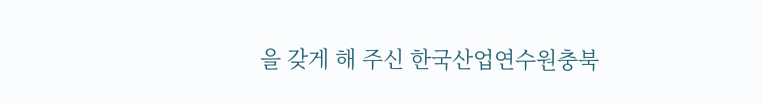을 갖게 해 주신 한국산업연수원충북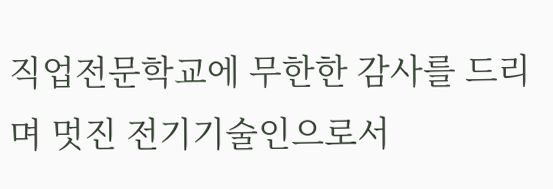직업전문학교에 무한한 감사를 드리며 멋진 전기기술인으로서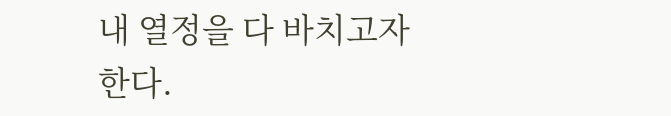내 열정을 다 바치고자 한다.